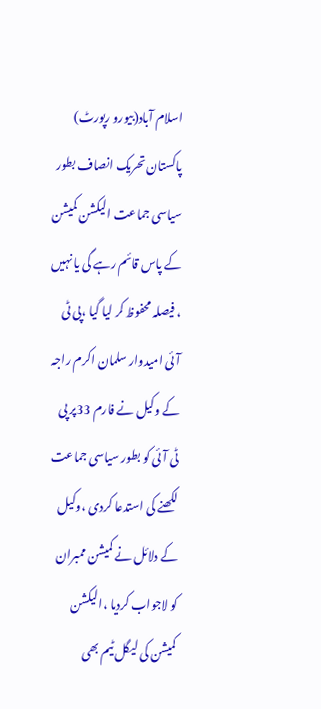اسلام آباد(بیورو رپورٹ) پاکستان تحریک انصاف بطور سیاسی جماعت الیکشن کمیشن کے پاس قائم رہے گی یا نہیں ، فیصلہ محفوظ کر لیا گیا ،پی ٹی آئی امیدوار سلمان اکرم راجہ کے وکیل نے فارم 33پر پی ٹی آئی کو بطور سیاسی جماعت لکھنے کی استدعا کردی ،وکیل کے دلائل نے کمیشن ممبران کو لاجواب کردیا ،الیکشن کمیشن کی لیگل ٹیم بھی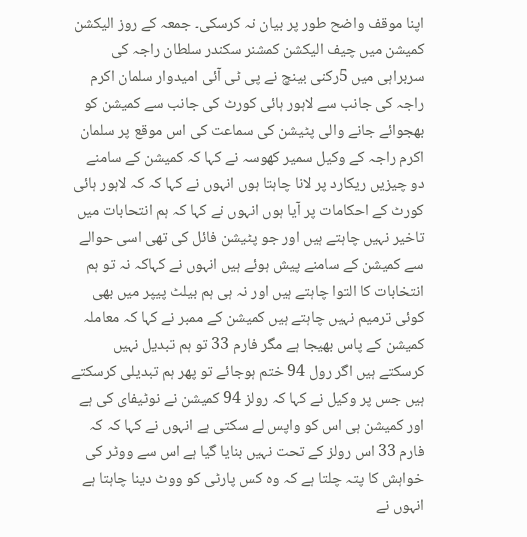اپنا موقف واضح طور پر بیان نہ کرسکی۔ جمعہ کے روز الیکشن کمیشن میں چیف الیکشن کمشنر سکندر سلطان راجہ کی سربراہی میں 5رکنی بینچ نے پی ٹی آئی امیدوار سلمان اکرم راجہ کی جانب سے لاہور ہائی کورٹ کی جانب سے کمیشن کو بھجوائے جانے والی پٹیشن کی سماعت کی اس موقع پر سلمان اکرم راجہ کے وکیل سمیر کھوسہ نے کہا کہ کمیشن کے سامنے دو چیزیں ریکارد پر لانا چاہتا ہوں انہوں نے کہا کہ کہ لاہور ہائی کورٹ کے احکامات پر آیا ہوں انہوں نے کہا کہ ہم انتحابات میں تاخیر نہیں چاہتے ہیں اور جو پٹیشن فائل کی تھی اسی حوالے سے کمیشن کے سامنے پیش ہوئے ہیں انہوں نے کہاکہ نہ تو ہم انتخابات کا التوا چاہتے ہیں اور نہ ہی ہم بیلٹ پیپر میں بھی کوئی ترمیم نہیں چاہتے ہیں کمیشن کے ممبر نے کہا کہ معاملہ کمیشن کے پاس بھیجا ہے مگر فارم 33 تو ہم تبدیل نہیں کرسکتے ہیں اگر رول 94 ختم ہوجائے تو پھر ہم تبدیلی کرسکتے ہیں جس پر وکیل نے کہا کہ رولز 94 کمیشن نے نوٹیفای کی ہے اور کمیشن ہی اس کو واپس لے سکتی ہے انہوں نے کہا کہ کہ فارم 33 اس رولز کے تحت نہیں بنایا گیا ہے اس سے ووٹر کی خواہش کا پتہ چلتا ہے کہ وہ کس پارٹی کو ووٹ دینا چاہتا ہے انہوں نے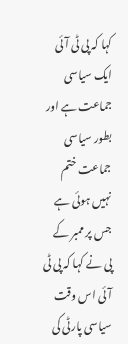کہا کہ پی ٹی آئی ایک سیاسی جماعت ہے اور بطور سیاسی جماعت ختم نہیں ہوئی ہے جس پر ممبر کے پی نے کہا کہ پی ٹی آئی اس وقت سیاسی پارٹی کی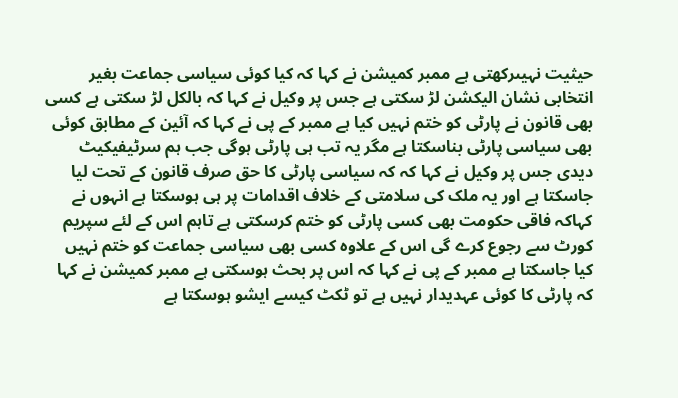حیثیت نہیںرکھتی ہے ممبر کمیشن نے کہا کہ کیا کوئی سیاسی جماعت بغیر انتخابی نشان الیکشن لڑ سکتی ہے جس پر وکیل نے کہا کہ بالکل لڑ سکتی ہے کسی بھی قانون نے پارٹی کو ختم نہیں کیا ہے ممبر کے پی نے کہا کہ آئین کے مطابق کوئی بھی سیاسی پارٹی بناسکتا ہے مگر یہ تب ہی پارٹی ہوگی جب ہم سرٹیفیکیٹ دیدی جس پر وکیل نے کہا کہ کہ سیاسی پارٹی کا حق صرف قانون کے تحت لیا جاسکتا ہے اور یہ ملک کی سلامتی کے خلاف اقدامات پر ہی ہوسکتا ہے انہوں نے کہاکہ فاقی حکومت بھی کسی پارٹی کو ختم کرسکتی ہے تاہم اس کے لئے سپریم کورٹ سے رجوع کرے گی اس کے علاوہ کسی بھی سیاسی جماعت کو ختم نہیں کیا جاسکتا ہے ممبر کے پی نے کہا کہ اس پر بحث ہوسکتی ہے ممبر کمیشن نے کہا کہ پارٹی کا کوئی عہدیدار نہیں ہے تو ٹکٹ کیسے ایشو ہوسکتا ہے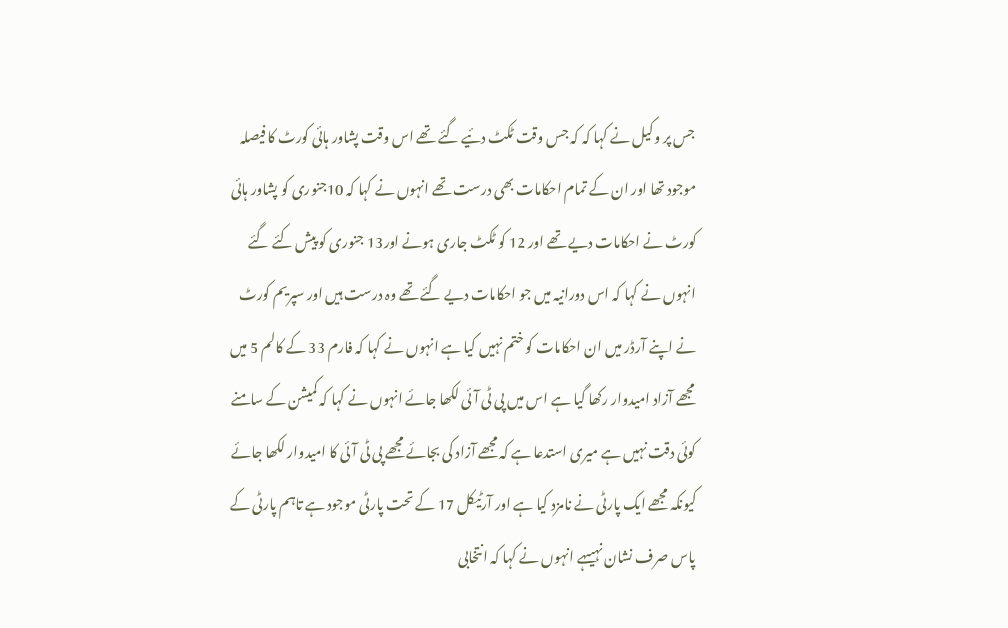جس پر وکیل نے کہا کہ کہ جس وقت ٹکٹ دئیے گئے تھے اس وقت پشاور ہائی کورٹ کا فیصلہ موجود تھا اور ان کے تمام احکامات بھی درست تھے انہوں نے کہا کہ 10جنوری کو پشاور ہائی کورٹ نے احکامات دیے تھے اور 12 کو ٹکٹ جاری ہونے اور13 جنوری کو پیش کئے گئے انہوں نے کہا کہ اس دورانیہ میں جو احکامات دیے گئے تھے وہ درست ہیں اور سپریم کورٹ نے اپنے آرڈر میں ان احکامات کو ختم نہیں کیا ہے انہوں نے کہا کہ فارم 33 کے کالم 5 میں مجھے آزاد امیدوار رکھا گیا ہے اس میں پی ٹی آئی لکھا جائے انہوں نے کہا کہ کمیشن کے سامنے کوئی دقت نہیں ہے میری استدعا ہے کہ مجھے آزاد کی بجائے مجھے پی ٹی آئی کا امیدوار لکھا جائے کیونکہ مجھے ایک پارٹی نے نامزد کیا ہے اور آرٹیکل 17 کے تحت پارٹی موجود ہے تاہم پارٹی کے پاس صرف نشان نہیںہے انہوں نے کہا کہ انتخابی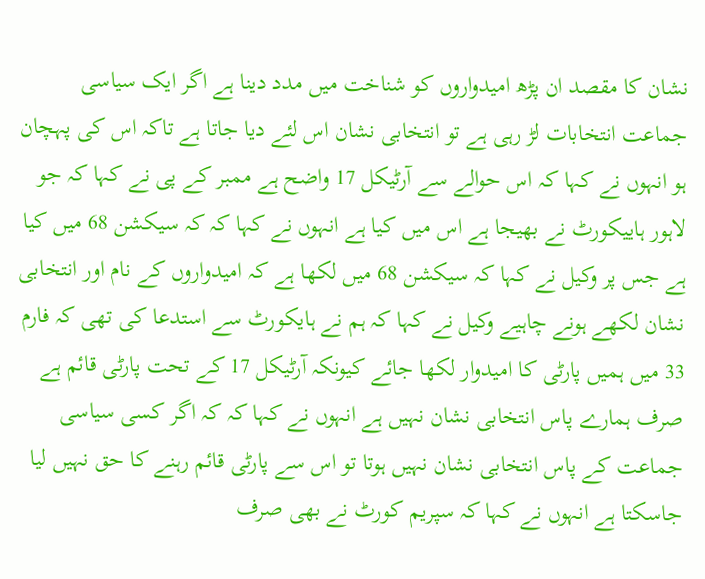نشان کا مقصد ان پڑھ امیدواروں کو شناخت میں مدد دینا ہے اگر ایک سیاسی جماعت انتخابات لڑ رہی ہے تو انتخابی نشان اس لئے دیا جاتا ہے تاکہ اس کی پہچان ہو انہوں نے کہا کہ اس حوالے سے آرٹیکل 17 واضح ہے ممبر کے پی نے کہا کہ جو لاہور ہاییکورٹ نے بھیجا ہے اس میں کیا ہے انہوں نے کہا کہ کہ سیکشن 68 میں کیا ہے جس پر وکیل نے کہا کہ سیکشن 68 میں لکھا ہے کہ امیدواروں کے نام اور انتخابی نشان لکھے ہونے چاہیے وکیل نے کہا کہ ہم نے ہایکورٹ سے استدعا کی تھی کہ فارم 33 میں ہمیں پارٹی کا امیدوار لکھا جائے کیونکہ آرٹیکل 17 کے تحت پارٹی قائم ہے صرف ہمارے پاس انتخابی نشان نہیں ہے انہوں نے کہا کہ کہ اگر کسی سیاسی جماعت کے پاس انتخابی نشان نہیں ہوتا تو اس سے پارٹی قائم رہنے کا حق نہیں لیا جاسکتا ہے انہوں نے کہا کہ سپریم کورٹ نے بھی صرف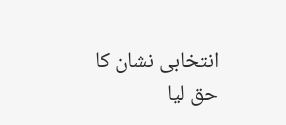انتخابی نشان کا حق لیا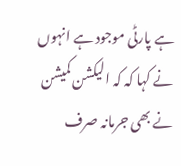ہے پارٹی موجود ہے انہوں نے کہا کہ کہ الیکشن کمیشن نے بھی جرمانہ صرف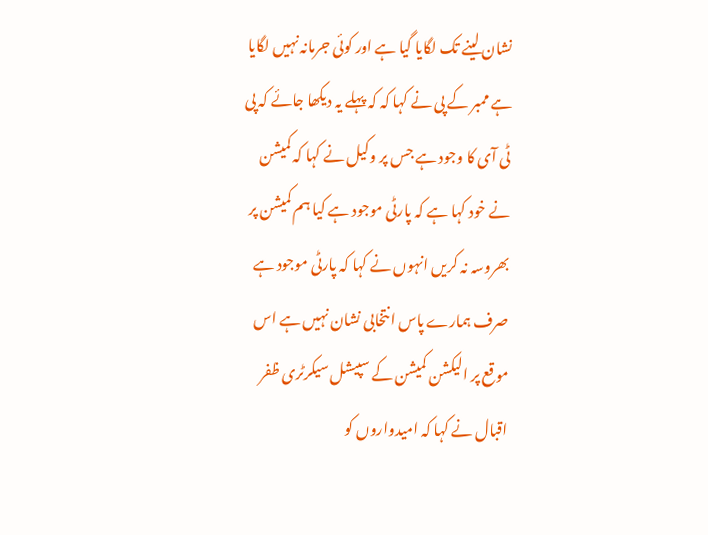نشان لینے تک لگایا گیا ہے اور کوئی جرمانہ نہیں لگایا ہے ممبر کے پی نے کہا کہ کہ پہلے یہ دیکھا جائے کہ پی ٹی آی کا وجود ہے جس پر وکیل نے کہا کہ کمیشن نے خود کہا ہے کہ پارٹی موجود ہے کیا ہم کمیشن پر بھروسہ نہ کریں انہوں نے کہا کہ پارٹی موجود ہے صرف ہمارے پاس انتخابی نشان نہیں ہے اس موقع پر الیکشن کمیشن کے سپیشل سیکرٹری ظفر اقبال نے کہا کہ امیدواروں کو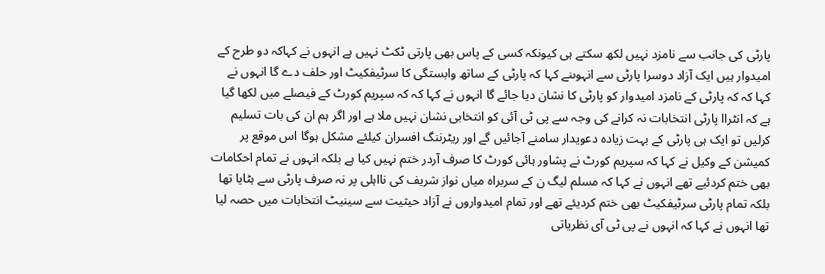پارٹی کی جانب سے نامزد نہیں لکھ سکتے ہی کیونکہ کسی کے پاس بھی پارتی ٹکٹ نہیں ہے انہوں نے کہاکہ دو طرح کے امیدوار ہیں ایک آزاد دوسرا پارٹی سے انہوںنے کہا کہ پارٹی کے ساتھ وابستگی کا سرٹیفکیٹ اور حلف دے گا انہوں نے کہا کہ کہ پارٹی کے نامزد امیدوار کو پارٹی کا نشان دیا جائے گا انہوں نے کہا کہ کہ سپریم کورٹ کے فیصلے میں لکھا گیا ہے کہ انٹراا پارٹی انتخابات نہ کرانے کی وجہ سے پی ٹی آئی کو انتخابی نشان نہیں ملا ہے اور اگر ہم ان کی بات تسلیم کرلیں تو ایک ہی پارٹی کے بہت زیادہ دعویدار سامنے آجائیں گے اور ریٹرننگ افسران کیلئے مشکل ہوگا اس موقع پر کمیشن کے وکیل نے کہا کہ سپریم کورٹ نے پشاور ہائی کورٹ کا صرف آردر ختم نہیں کیا ہے بلکہ انہوں نے تمام احکامات بھی ختم کردئیے تھے انہوں نے کہا کہ مسلم لیگ ن کے سربراہ میاں نواز شریف کی نااہلی پر نہ صرف پارٹی سے ہٹایا تھا بلکہ تمام پارٹی سرٹیفکیٹ بھی ختم کردیئے تھے اور تمام امیدواروں نے آزاد حیثیت سے سینیٹ انتخابات میں حصہ لیا تھا انہوں نے کہا کہ انہوں نے پی ٹی آی نظریاتی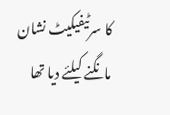کا سرٹیفیکیٹ نشان مانگنے کیلئے دیا تھا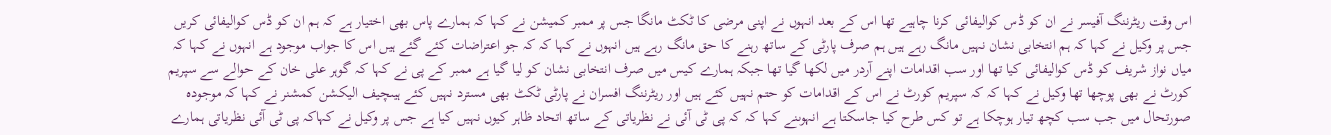اس وقت ریٹرننگ آفیسر نے ان کو ڈس کوالیفائی کرنا چاہیے تھا اس کے بعد انہوں نے اپنی مرضی کا ٹکٹ مانگا جس پر ممبر کمیشن نے کہا کہ ہمارے پاس بھی اختیار ہے کہ ہم ان کو ڈس کوالیفائی کریں جس پر وکیل نے کہا کہ ہم انتخابی نشان نہیں مانگ رہے ہیں ہم صرف پارٹی کے ساتھ رہنے کا حق مانگ رہے ہیں انہوں نے کہا کہ کہ جو اعتراضات کئے گئے ہیں اس کا جواب موجود ہے انہوں نے کہا کہ میاں نواز شریف کو ڈس کوالیفائی کیا تھا اور سب اقدامات اپنے آردر میں لکھا گیا تھا جبکہ ہمارے کیس میں صرف انتخابی نشان کو لیا گیا ہے ممبر کے پی نے کہا کہ گوہر علی خان کے حوالے سے سپریم کورٹ نے بھی پوچھا تھا وکیل نے کہا کہ کہ سپریم کورٹ نے اس کے اقدامات کو حتم نہیں کئے ہیں اور ریٹرننگ افسران نے پارٹی ٹکٹ بھی مسترد نہیں کئے ہیںچیف الیکشن کمشنر نے کہا کہ موجودہ صورتحال میں جب سب کچھ تیار ہوچکا ہے تو کس طرح کیا جاسکتا ہے انہوںنے کہا کہ کہ پی ٹی آئی نے نظریاتی کے ساتھ اتحاد ظاہر کیوں نہیں کیا ہے جس پر وکیل نے کہاکہ پی ٹی آئی نظریاتی ہمارے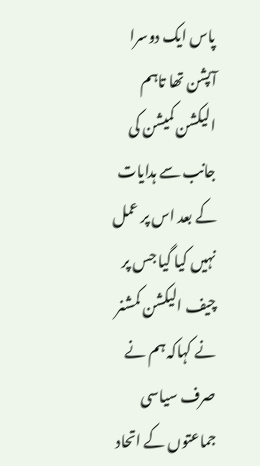پاس ایک دوسرا آپشن تھا تاہم الیکشن کمیشن کی جانب سے ہدایات کے بعد اس پر عمل نہیں کیا گیا جس پر چیف الیکشن کمشنر نے کہاکہ ہم نے صرف سیاسی جماعتوں کے اتحاد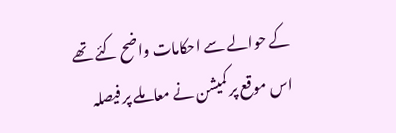کے حوالے سے احکامات واضح کئے تھے اس موقع پر کمیشن نے معاملے پر فیصلہ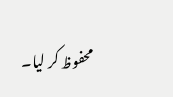محفوظ کر لیا۔